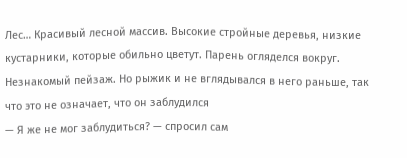Лес… Красивый лесной массив. Высокие стройные деревья, низкие кустарники, которые обильно цветут. Парень огляделся вокруг. Незнакомый пейзаж. Но рыжик и не вглядывался в него раньше, так что это не означает, что он заблудился
— Я же не мог заблудиться? — спросил сам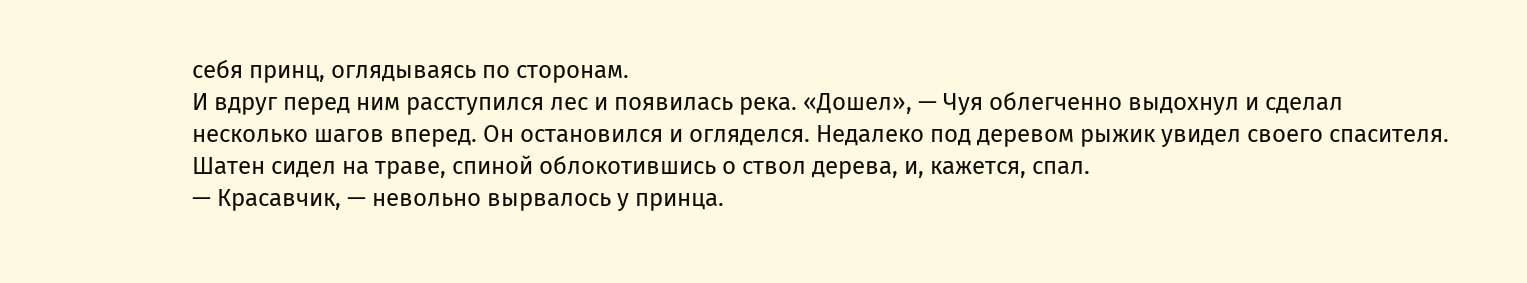себя принц, оглядываясь по сторонам.
И вдруг перед ним расступился лес и появилась река. «Дошел», — Чуя облегченно выдохнул и сделал несколько шагов вперед. Он остановился и огляделся. Недалеко под деревом рыжик увидел своего спасителя. Шатен сидел на траве, спиной облокотившись о ствол дерева, и, кажется, спал.
— Красавчик, — невольно вырвалось у принца.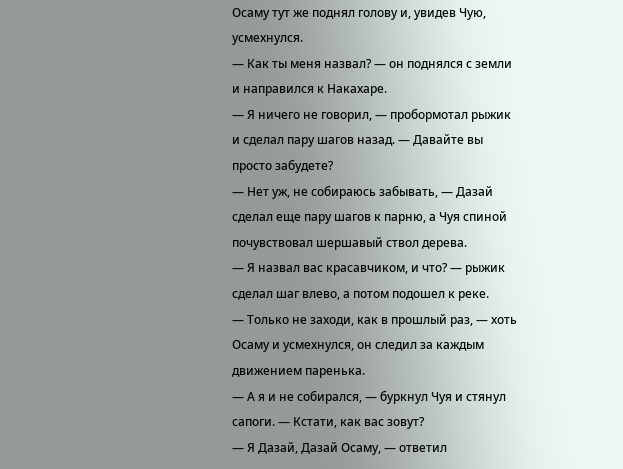Осаму тут же поднял голову и, увидев Чую, усмехнулся.
— Как ты меня назвал? — он поднялся с земли и направился к Накахаре.
— Я ничего не говорил, — пробормотал рыжик и сделал пару шагов назад. — Давайте вы просто забудете?
— Нет уж, не собираюсь забывать, — Дазай сделал еще пару шагов к парню, а Чуя спиной почувствовал шершавый ствол дерева.
— Я назвал вас красавчиком, и что? — рыжик сделал шаг влево, а потом подошел к реке.
— Только не заходи, как в прошлый раз, — хоть Осаму и усмехнулся, он следил за каждым движением паренька.
— А я и не собирался, — буркнул Чуя и стянул сапоги. — Кстати, как вас зовут?
— Я Дазай, Дазай Осаму, — ответил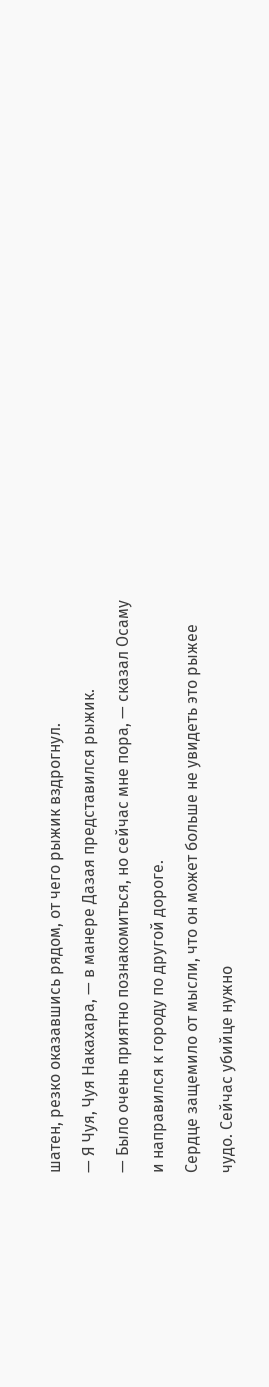шатен, резко оказавшись рядом, от чего рыжик вздрогнул.
— Я Чуя, Чуя Накахара, — в манере Дазая представился рыжик.
— Было очень приятно познакомиться, но сейчас мне пора, — сказал Осаму и направился к городу по другой дороге.
Сердце защемило от мысли, что он может больше не увидеть это рыжее чудо. Сейчас убийце нужно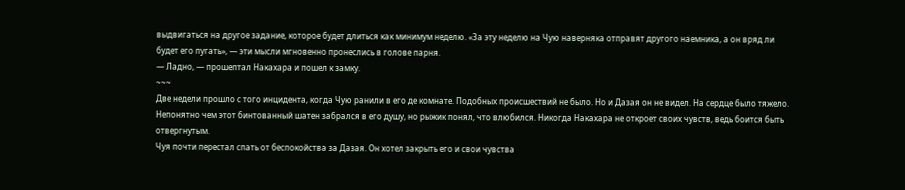выдвигаться на другое задание, которое будет длиться как минимум неделю. «За эту неделю на Чую наверняка отправят другого наемника, а он вряд ли будет его пугать», — эти мысли мгновенно пронеслись в голове парня.
— Ладно, — прошептал Накахара и пошел к замку.
~~~
Две недели прошло с того инцидента, когда Чую ранили в его де комнате. Подобных происшествий не было. Но и Дазая он не видел. На сердце было тяжело. Непонятно чем этот бинтованный шатен забрался в его душу, но рыжик понял, что влюбился. Никогда Накахара не откроет своих чувств, ведь боится быть отвергнутым.
Чуя почти перестал спать от беспокойства за Дазая. Он хотел закрыть его и свои чувства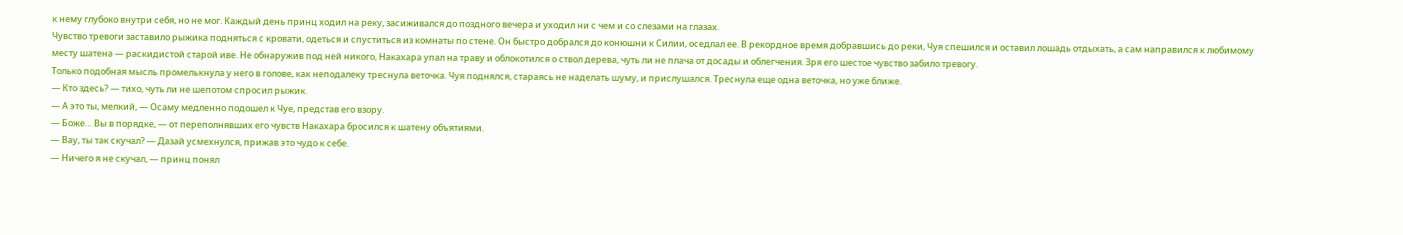к нему глубоко внутри себя, но не мог. Каждый день принц ходил на реку, засиживался до поздного вечера и уходил ни с чем и со слезами на глазах.
Чувство тревоги заставило рыжика подняться с кровати, одеться и спуститься из комнаты по стене. Он быстро добрался до конюшни к Силии, оседлал ее. В рекордное время добравшись до реки, Чуя спешился и оставил лошадь отдыхать, а сам направился к любимому месту шатена — раскидистой старой иве. Не обнаружив под ней никого, Накахара упал на траву и облокотился о ствол дерева, чуть ли не плача от досады и облегчения. Зря его шестое чувство забило тревогу.
Только подобная мысль промелькнула у него в голове, как неподалеку треснула веточка. Чуя поднялся, стараясь не наделать шуму, и прислушался. Треснула еще одна веточка, но уже ближе.
— Кто здесь? — тихо, чуть ли не шепотом спросил рыжик.
— А это ты, мелкий, — Осаму медленно подошел к Чуе, представ его взору.
— Боже… Вы в порядке, — от переполнявших его чувств Накахара бросился к шатену объятиями.
— Вау, ты так скучал? — Дазай усмехнулся, прижав это чудо к себе.
— Ничего я не скучал, — принц понял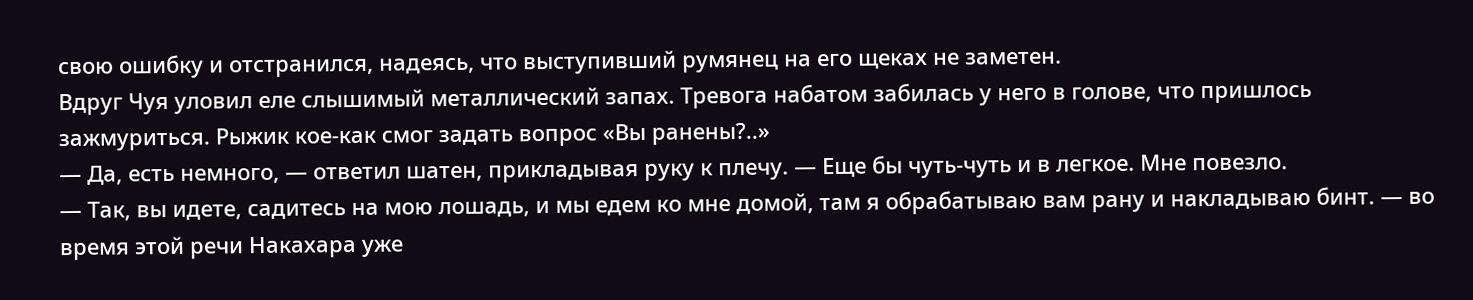свою ошибку и отстранился, надеясь, что выступивший румянец на его щеках не заметен.
Вдруг Чуя уловил еле слышимый металлический запах. Тревога набатом забилась у него в голове, что пришлось зажмуриться. Рыжик кое-как смог задать вопрос «Вы ранены?..»
— Да, есть немного, — ответил шатен, прикладывая руку к плечу. — Еще бы чуть-чуть и в легкое. Мне повезло.
— Так, вы идете, садитесь на мою лошадь, и мы едем ко мне домой, там я обрабатываю вам рану и накладываю бинт. — во время этой речи Накахара уже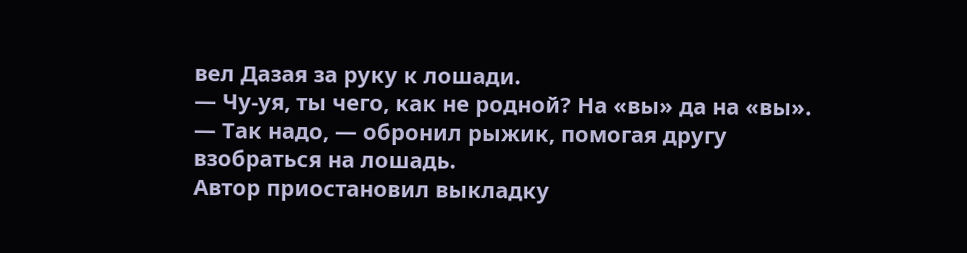вел Дазая за руку к лошади.
— Чу-уя, ты чего, как не родной? На «вы» да на «вы».
— Так надо, — обронил рыжик, помогая другу взобраться на лошадь.
Автор приостановил выкладку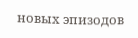новых эпизодов